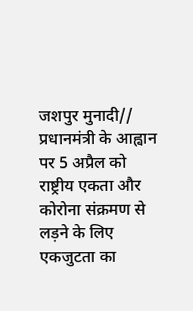जशपुर मुनादी//
प्रधानमंत्री के आह्वान पर 5 अप्रैल को राष्ट्रीय एकता और कोरोना संक्रमण से लड़ने के लिए एकजुटता का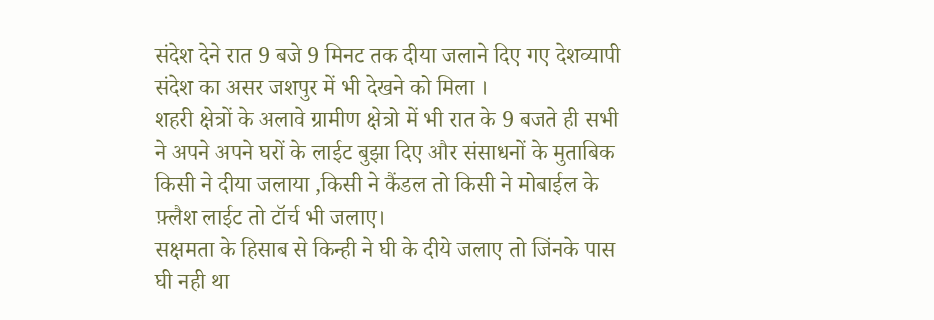संदेश देने रात 9 बजे 9 मिनट तक दीया जलाने दिए गए देशव्यापी संदेश का असर जशपुर में भी देखने को मिला ।
शहरी क्षेत्रों के अलावे ग्रामीण क्षेत्रो में भी रात के 9 बजते ही सभी ने अपने अपने घरों के लाईट बुझा दिए और संसाधनों के मुताबिक किसी ने दीया जलाया ,किसी ने कैंडल तो किसी ने मोबाईल के फ़्लैश लाईट तो टॉर्च भी जलाए।
सक्षमता के हिसाब से किन्ही ने घी के दीये जलाए तो जिंनके पास घी नही था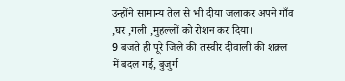उन्होंने सामान्य तेल से भी दीया जलाकर अपने गाँव ,घर ,गली ,मुहल्लों को रोशन कर दिया।
9 बजते ही पूरे जिले की तस्वीर दीवाली की शक़्ल में बदल गई, बुजुर्ग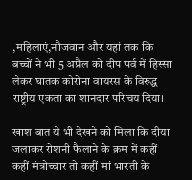,महिलाएं,नौजवान और यहां तक कि बच्चों ने भी 5 अप्रैल को दीप पर्व में हिस्सा लेकर घातक कोरोना वायरस के विरुद्ध राष्ट्रीय एकता का शानदार परिचय दिया।

खाश बात ये भी देखने को मिला कि दीया जलाकर रोशनी फैलाने के क्रम में कहीं कहीं मंत्रोच्चार तो कहीं मां भारती के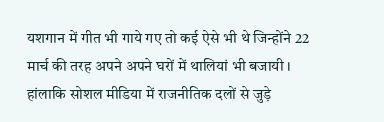यशगान में गीत भी गाये गए तो कई ऐसे भी थे जिन्होंने 22 मार्च की तरह अपने अपने घरों में थालियां भी बजायी ।
हांलाकि सोशल मीडिया में राजनीतिक दलों से जुड़े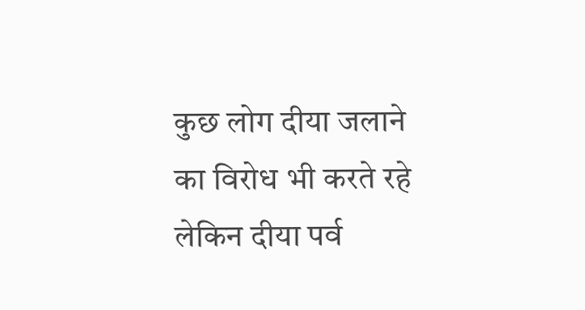कुछ लोग दीया जलाने का विरोध भी करते रहे
लेकिन दीया पर्व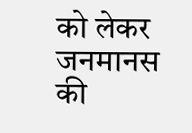को लेकर जनमानस की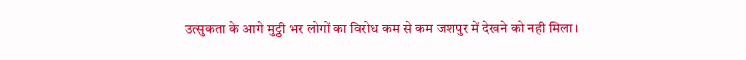उत्सुकता के आगे मुट्ठी भर लोगों का विरोध कम से कम जशपुर में देखने को नही मिला।